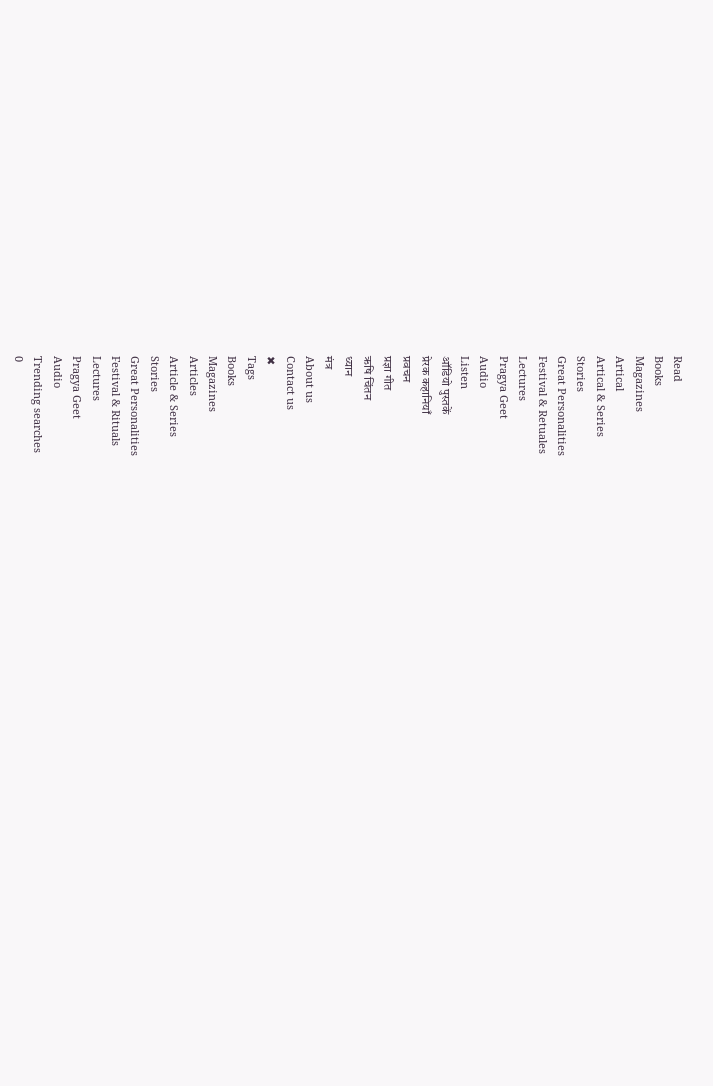Read
Books
Magazines
Artical
Artical & Series
Stories
Great Personalities
Festival & Retuales
Lectures
Pragya Geet
Audio
Listen
ऑडियो पुस्तकें
प्रेरक कहानियाँ
प्रवचन
प्रज्ञा गीत
ऋषि चिंतन
ध्यान
मंत्र
About us
Contact us
✖
Tags
Books
Magazines
Articles
Article & Series
Stories
Great Personalities
Festival & Rituals
Lectures
Pragya Geet
Audio
Trending searches
0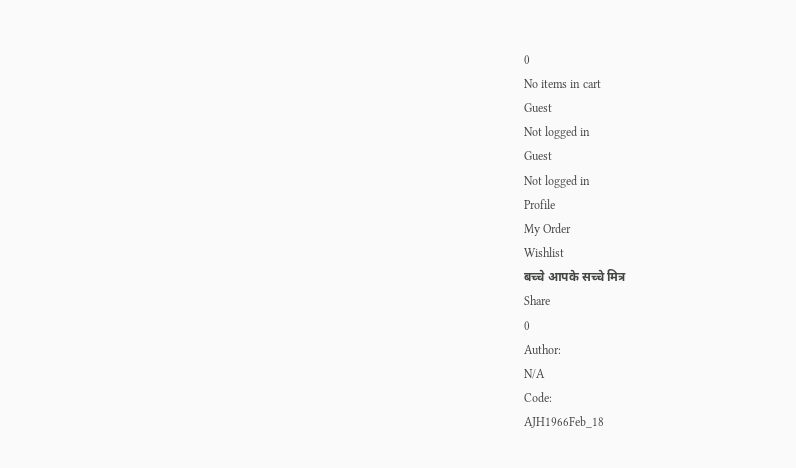0
No items in cart
Guest
Not logged in
Guest
Not logged in
Profile
My Order
Wishlist
बच्चे आपके सच्चे मित्र
Share
0
Author:
N/A
Code:
AJH1966Feb_18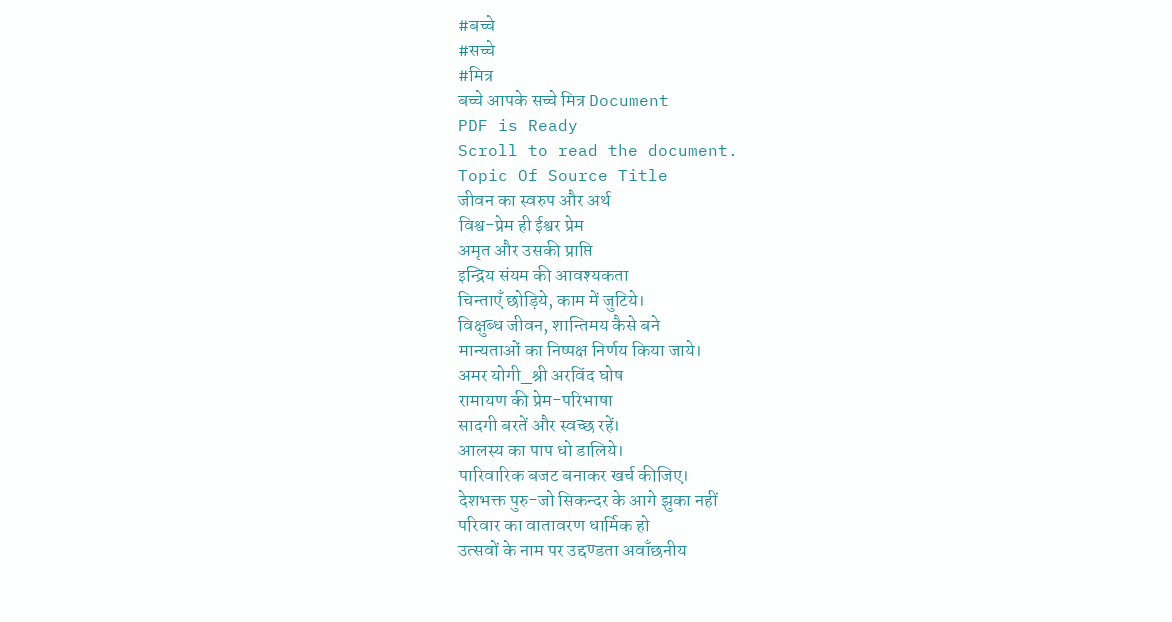#बच्चे
#सच्चे
#मित्र
बच्चे आपके सच्चे मित्र Document
PDF is Ready
Scroll to read the document.
Topic Of Source Title
जीवन का स्वरुप और अर्थ
विश्व-प्रेम ही ईश्वर प्रेम
अमृत और उसकी प्राप्ति
इन्द्रिय संयम की आवश्यकता
चिन्ताएँ छोड़िये, काम में जुटिये।
विक्षुब्ध जीवन, शान्तिमय कैसे बने
मान्यताओं का निष्पक्ष निर्णय किया जाये।
अमर योगी_श्री अरविंद घोष
रामायण की प्रेम-परिभाषा
सादगी बरतें और स्वच्छ रहें।
आलस्य का पाप धो डालिये।
पारिवारिक बजट बनाकर खर्च कीजिए।
देशभक्त पुरु-जो सिकन्दर के आगे झुका नहीं
परिवार का वातावरण धार्मिक हो
उत्सवों के नाम पर उद्दण्डता अवाँछनीय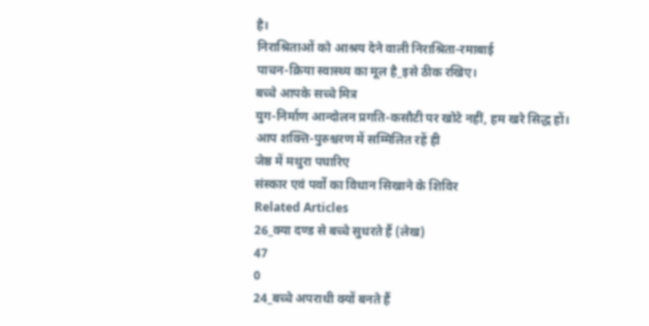है।
निराश्रिताओं को आश्रय देने वाली निराश्रिता-रमाबाई
पाचन-क्रिया स्वास्थ्य का मूल है_इसे ठीक रखिए।
बच्चे आपके सच्चे मित्र
युग-निर्माण आन्दोलन प्रगति-कसौटी पर खोटे नहीं, हम खरे सिद्ध हों।
आप शक्त्ति-पुरुश्चरण में सम्मिलित रहें ही
जेष्ठ में मथुरा पघारिए
संस्कार एवं पर्वो का विधान सिखाने के शिविर
Related Articles
26_क्या दण्ड से बच्चे सुधरते हैं (लेख)
47
0
24_बच्चे अपराधी क्यों बनते हैं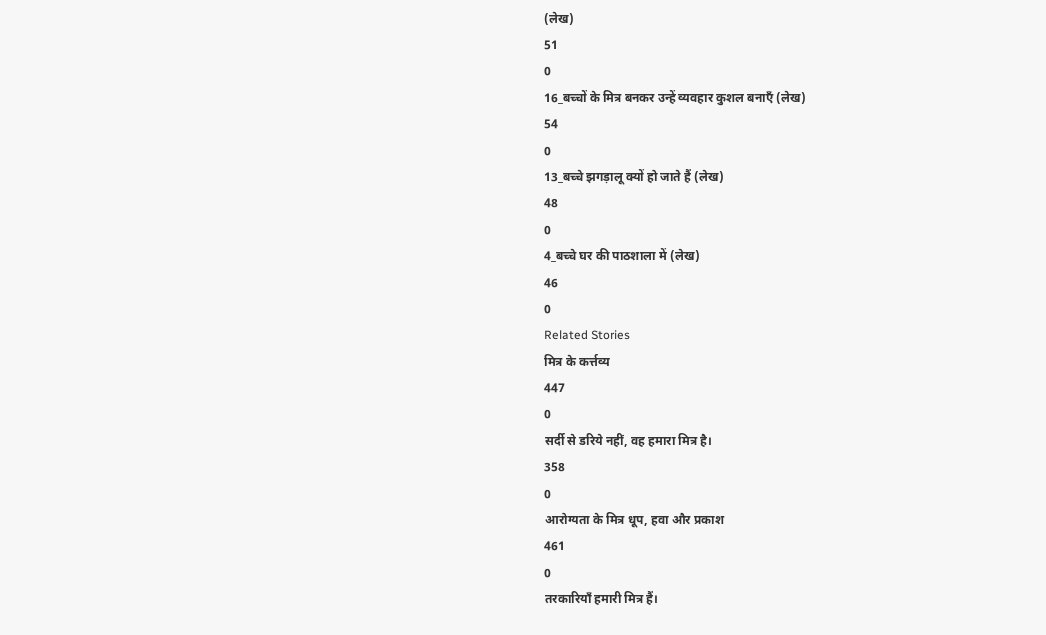(लेख)
51
0
16_बच्चों के मित्र बनकर उन्हें व्यवहार कुशल बनाएँ (लेख)
54
0
13_बच्चे झगड़ालू क्यों हो जाते हैं (लेख)
48
0
4_बच्चे घर की पाठशाला में (लेख)
46
0
Related Stories
मित्र के कर्त्तव्य
447
0
सर्दी से डरिये नहीं, वह हमारा मित्र है।
358
0
आरोग्यता के मित्र धूप, हवा और प्रकाश
461
0
तरकारियाँ हमारी मित्र हैं।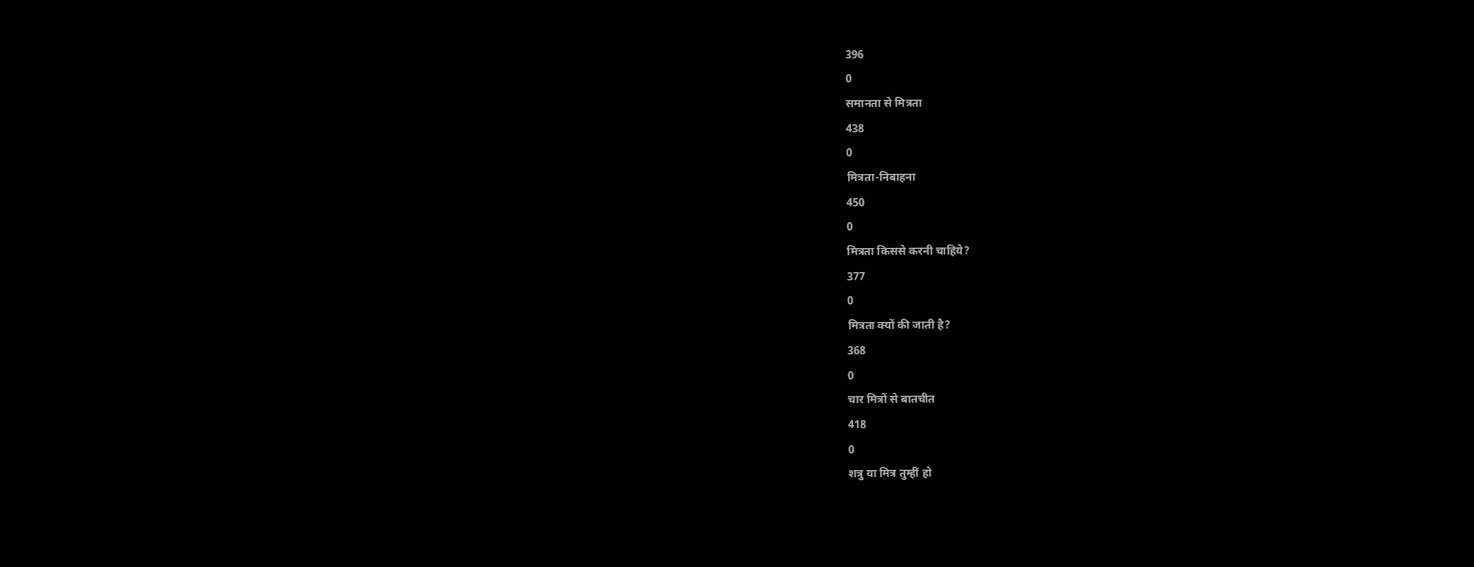396
0
समानता से मित्रता
438
0
मित्रता-निबाहना
450
0
मित्रता किससे करनी चाहिये?
377
0
मित्रता क्यों की जाती है?
368
0
चार मित्रों से बातचीत
418
0
शत्रु या मित्र तुम्हीं हो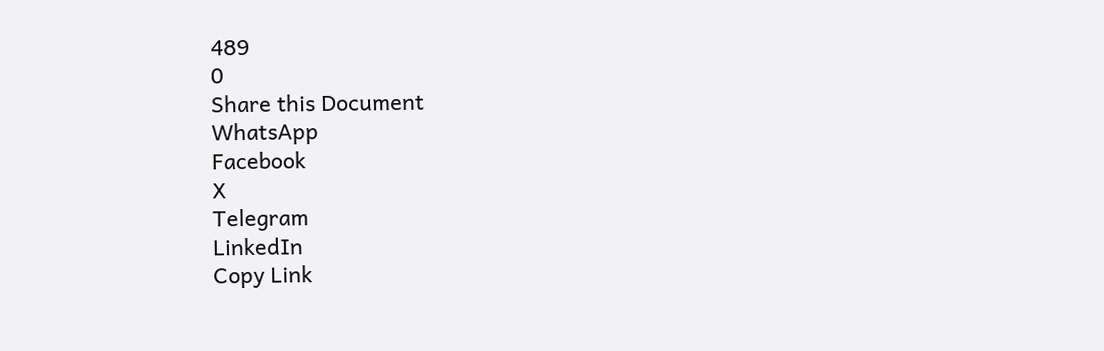489
0
Share this Document
WhatsApp
Facebook
X
Telegram
LinkedIn
Copy Link